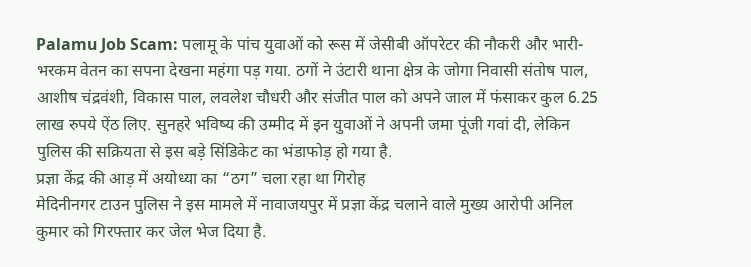Palamu Job Scam: पलामू के पांच युवाओं को रूस में जेसीबी ऑपरेटर की नौकरी और भारी-भरकम वेतन का सपना देखना महंगा पड़ गया. ठगों ने उंटारी थाना क्षेत्र के जोगा निवासी संतोष पाल, आशीष चंद्रवंशी, विकास पाल, लवलेश चौधरी और संजीत पाल को अपने जाल में फंसाकर कुल 6.25 लाख रुपये ऐंठ लिए. सुनहरे भविष्य की उम्मीद में इन युवाओं ने अपनी जमा पूंजी गवां दी, लेकिन पुलिस की सक्रियता से इस बड़े सिंडिकेट का भंडाफोड़ हो गया है.
प्रज्ञा केंद्र की आड़ में अयोध्या का “ठग” चला रहा था गिरोह
मेदिनीनगर टाउन पुलिस ने इस मामले में नावाजयपुर में प्रज्ञा केंद्र चलाने वाले मुख्य आरोपी अनिल कुमार को गिरफ्तार कर जेल भेज दिया है.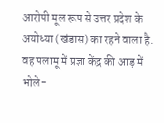आरोपी मूल रूप से उत्तर प्रदेश के अयोध्या (खंडास) का रहने वाला है. वह पलामू में प्रज्ञा केंद्र की आड़ में भोले-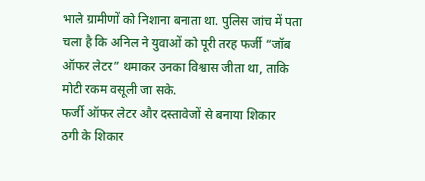भाले ग्रामीणों को निशाना बनाता था. पुलिस जांच में पता चला है कि अनिल ने युवाओं को पूरी तरह फर्जी “जॉब ऑफर लेटर” थमाकर उनका विश्वास जीता था, ताकि मोटी रकम वसूली जा सके.
फर्जी ऑफर लेटर और दस्तावेजों से बनाया शिकार
ठगी के शिकार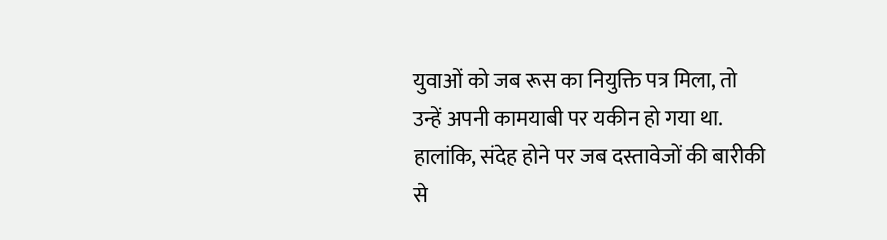युवाओं को जब रूस का नियुक्ति पत्र मिला, तो उन्हें अपनी कामयाबी पर यकीन हो गया था. हालांकि, संदेह होने पर जब दस्तावेजों की बारीकी से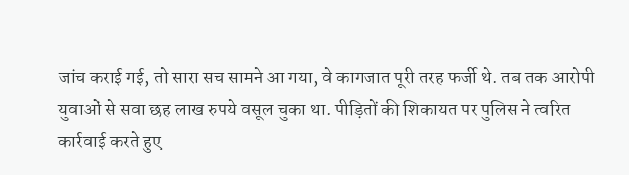जांच कराई गई, तो सारा सच सामने आ गया, वे कागजात पूरी तरह फर्जी थे. तब तक आरोपी युवाओं से सवा छह लाख रुपये वसूल चुका था. पीड़ितों की शिकायत पर पुलिस ने त्वरित कार्रवाई करते हुए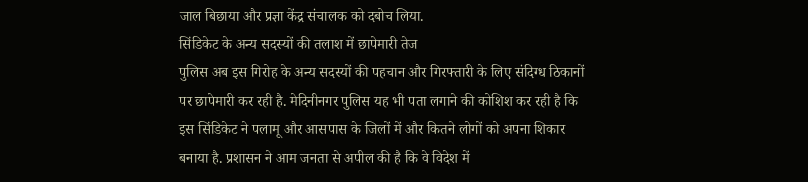जाल बिछाया और प्रज्ञा केंद्र संचालक को दबोच लिया.
सिंडिकेट के अन्य सदस्यों की तलाश में छापेमारी तेज
पुलिस अब इस गिरोह के अन्य सदस्यों की पहचान और गिरफ्तारी के लिए संदिग्ध ठिकानों पर छापेमारी कर रही है. मेदिनीनगर पुलिस यह भी पता लगाने की कोशिश कर रही है कि इस सिंडिकेट ने पलामू और आसपास के जिलों में और कितने लोगों को अपना शिकार बनाया है. प्रशासन ने आम जनता से अपील की है कि वे विदेश में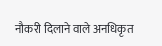नौकरी दिलाने वाले अनधिकृत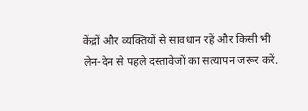केंद्रों और व्यक्तियों से सावधान रहें और किसी भी लेन-देन से पहले दस्तावेजों का सत्यापन जरूर करें.